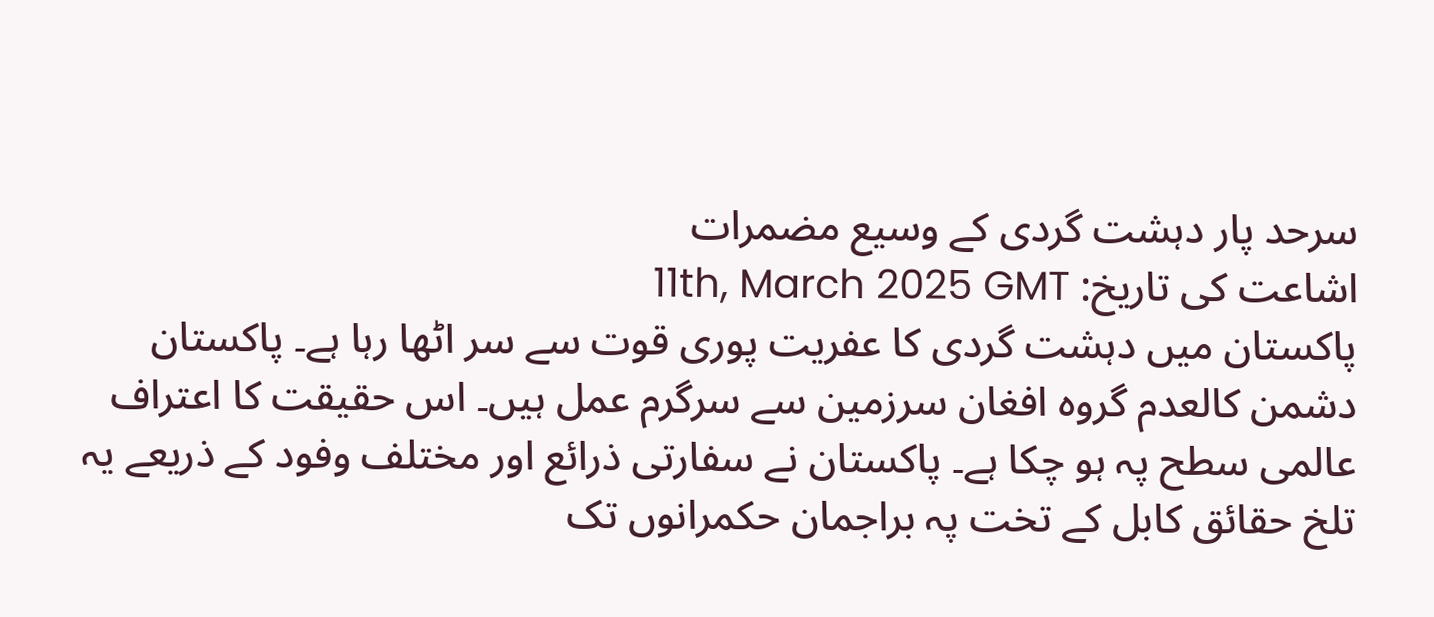سرحد پار دہشت گردی کے وسیع مضمرات
اشاعت کی تاریخ: 11th, March 2025 GMT
پاکستان میں دہشت گردی کا عفریت پوری قوت سے سر اٹھا رہا ہے۔ پاکستان دشمن کالعدم گروہ افغان سرزمین سے سرگرم عمل ہیں۔ اس حقیقت کا اعتراف عالمی سطح پہ ہو چکا ہے۔ پاکستان نے سفارتی ذرائع اور مختلف وفود کے ذریعے یہ تلخ حقائق کابل کے تخت پہ براجمان حکمرانوں تک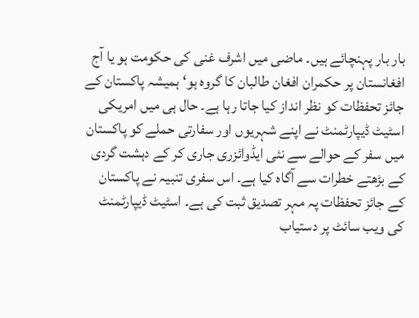بار بار پہنچائے ہیں۔ ماضی میں اشرف غنی کی حکومت ہو یا آج افغانستان پر حکمران افغان طالبان کا گروہ ہو‘ ہمیشہ پاکستان کے جائز تحفظات کو نظر انداز کیا جاتا رہا ہے۔ حال ہی میں امریکی اسٹیٹ ڈیپارٹمنٹ نے اپنے شہریوں اور سفارتی حملے کو پاکستان میں سفر کے حوالے سے نئی ایڈوائزری جاری کر کے دہشت گردی کے بڑھتے خطرات سے آگاہ کیا ہے۔ اس سفری تنبیہ نے پاکستان کے جائز تحفظات پہ مہر تصدیق ثبت کی ہے۔ اسٹیٹ ڈیپارٹمنٹ کی ویب سائٹ پر دستیاب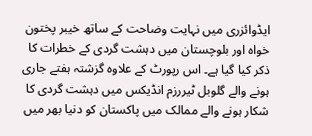ایڈوائزری میں نہایت وضاحت کے ساتھ خیبر پختون خواہ اور بلوچستان میں دہشت گردی کے خطرات کا ذکر کیا گیا ہے۔ اس رپورٹ کے علاوہ گزشتہ ہفتے جاری ہونے والے گلوبل ٹیررزم انڈیکس میں دہشت گردی کا شکار ہونے والے ممالک میں پاکستان کو دنیا بھر میں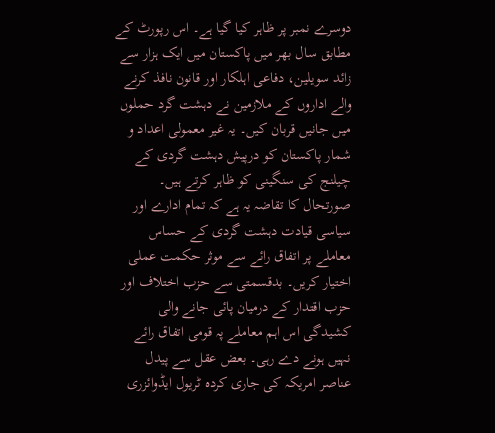دوسرے نمبر پر ظاہر کیا گیا ہے۔ اس رپورٹ کے مطابق سال بھر میں پاکستان میں ایک ہزار سے زائد سویلین، دفاعی اہلکار اور قانون نافذ کرنے والے اداروں کے ملازمین نے دہشت گرد حملوں میں جانیں قربان کیں۔ یہ غیر معمولی اعداد و شمار پاکستان کو درپیش دہشت گردی کے چیلنج کی سنگینی کو ظاہر کرتے ہیں۔ صورتحال کا تقاضہ یہ ہے کہ تمام ادارے اور سیاسی قیادت دہشت گردی کے حساس معاملے پر اتفاق رائے سے موثر حکمت عملی اختیار کریں۔ بدقسمتی سے حزب اختلاف اور حزب اقتدار کے درمیان پائی جانے والی کشیدگی اس اہم معاملے پہ قومی اتفاق رائے نہیں ہونے دے رہی۔ بعض عقل سے پیدل عناصر امریکہ کی جاری کردہ ٹریول ایڈوائزری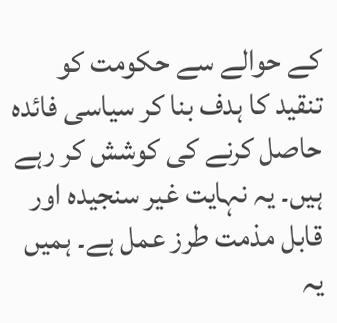کے حوالے سے حکومت کو تنقید کا ہدف بنا کر سیاسی فائدہ حاصل کرنے کی کوشش کر رہے ہیں۔ یہ نہایت غیر سنجیدہ اور قابل مذمت طرز عمل ہے۔ ہمیں یہ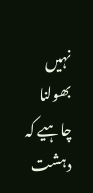نہیں بھولنا چاہیے کہ دہشت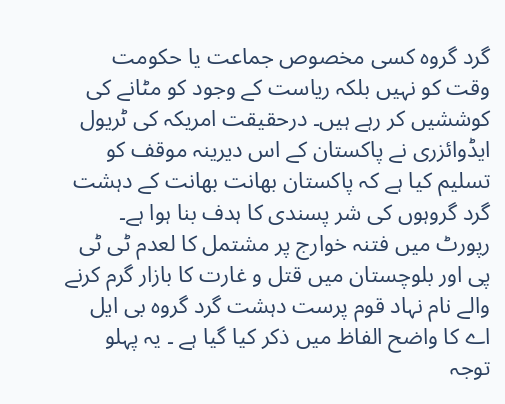گرد گروہ کسی مخصوص جماعت یا حکومت وقت کو نہیں بلکہ ریاست کے وجود کو مٹانے کی کوششیں کر رہے ہیں۔ درحقیقت امریکہ کی ٹریول ایڈوائزری نے پاکستان کے اس دیرینہ موقف کو تسلیم کیا ہے کہ پاکستان بھانت بھانت کے دہشت گرد گروہوں کی شر پسندی کا ہدف بنا ہوا ہے۔ رپورٹ میں فتنہ خوارج پر مشتمل کا لعدم ٹی ٹی پی اور بلوچستان میں قتل و غارت کا بازار گرم کرنے والے نام نہاد قوم پرست دہشت گرد گروہ بی ایل اے کا واضح الفاظ میں ذکر کیا گیا ہے ۔ یہ پہلو توجہ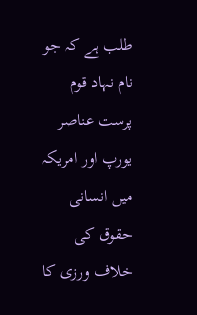طلب ہے کہ جو نام نہاد قوم پرست عناصر یورپ اور امریکہ میں انسانی حقوق کی خلاف ورزی کا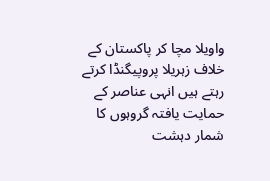واویلا مچا کر پاکستان کے خلاف زہریلا پروپیگنڈا کرتے رہتے ہیں انہی عناصر کے حمایت یافتہ گروہوں کا شمار دہشت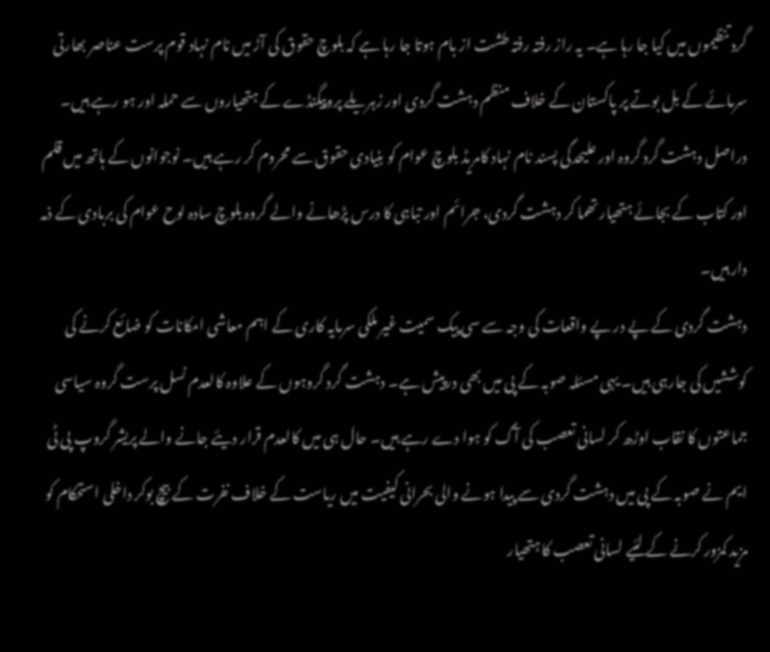گرد تنظیموں میں کیا جا رہا ہے۔ یہ راز رفتہ رفتہ طشت از بام ہوتا جا رہا ہے کہ بلوچ حقوق کی آڑ میں نام نہاد قوم پرست عناصر بھارتی سرمائے کے بل بوتے پر پاکستان کے خلاف منظم دہشت گردی اور زہریلے پروپیگنڈے کے ہتھیاروں سے حملہ اور ہو رہے ہیں۔ دراصل دہشت گرد گروہ اور علیحدگی پسند نام نہاد کامریڈ بلوچ عوام کو بنیادی حقوق سے محروم کر رہے ہیں۔ نوجوانوں کے ہاتھ میں قلم اور کتاب کے بجائے ہتھیار تھما کر دہشت گردی، جرائم اور تباہی کا درس پڑھانے والے گروہ بلوچ سادہ لوح عوام کی بربادی کے ذمہ دار ہیں۔
دہشت گردی کے پے در پے واقعات کی وجہ سے سی پیک سمیت غیر ملکی سرمایہ کاری کے اہم معاشی امکانات کو ضائع کرنے کی کوششیں کی جارہی ہیں۔ یہی مسئلہ صوبہ کے پی میں بھی درپیش ہے۔ دہشت گرد گروہوں کے علاوہ کالعدم نسل پرست گروہ سیاسی جماعتوں کا نقاب اوڑھ کر لسانی تعصب کی آگ کو ہوا دے رہے ہیں۔ حال ہی میں کالعدم قرار دیئے جانے والے پریشر گروپ پی ٹی ایم نے صوبہ کے پی میں دہشت گردی سے پیدا ہونے والی بحرانی کیفیت میں ریاست کے خلاف نفرت کے بیچ بوکر داخلی استحکام کو مزید کمزور کرنے کے لئیے لسانی تعصب کا ہتھیار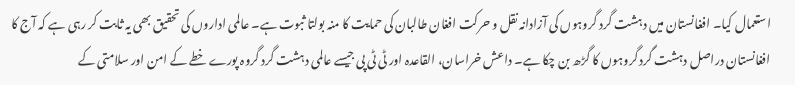استعمال کیا۔ افغانستان میں دہشت گرد گروہوں کی آزادانہ نقل و حرکت افغان طالبان کی حمایت کا منہ بولتا ثبوت ہے۔ عالمی اداروں کی تحقیق بھی یہ ثابت کر رہی ہے کہ آج کا افغانستان دراصل دہشت گرد گروہوں کا گڑھ بن چکا ہے۔ داعش خراسان، القاعدہ اور ٹی ٹی پی جیسے عالمی دہشت گرد گروہ پورے خطے کے امن اور سلامتی کے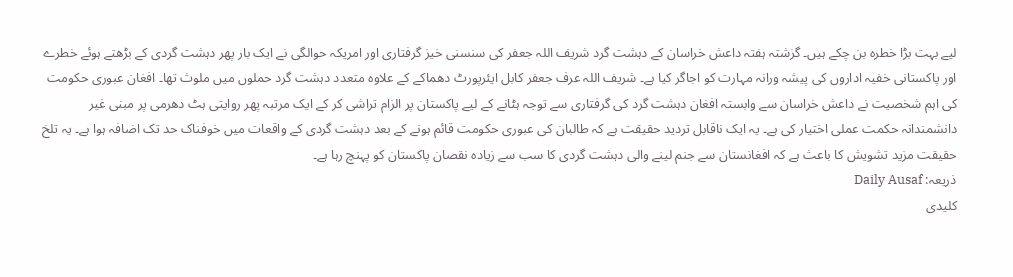لیے بہت بڑا خطرہ بن چکے ہیں۔ گزشتہ ہفتہ داعش خراسان کے دہشت گرد شریف اللہ جعفر کی سنسنی خیز گرفتاری اور امریکہ حوالگی نے ایک بار پھر دہشت گردی کے بڑھتے ہوئے خطرے اور پاکستانی خفیہ اداروں کی پیشہ ورانہ مہارت کو اجاگر کیا ہے۔ شریف اللہ عرف جعفر کابل ایئرپورٹ دھماکے کے علاوہ متعدد دہشت گرد حملوں میں ملوث تھا۔ افغان عبوری حکومت کی اہم شخصیت نے داعش خراسان سے وابستہ افغان دہشت گرد کی گرفتاری سے توجہ ہٹانے کے لیے پاکستان پر الزام تراشی کر کے ایک مرتبہ پھر روایتی ہٹ دھرمی پر مبنی غیر دانشمندانہ حکمت عملی اختیار کی ہے۔ یہ ایک ناقابل تردید حقیقت ہے کہ طالبان کی عبوری حکومت قائم ہونے کے بعد دہشت گردی کے واقعات میں خوفناک حد تک اضافہ ہوا ہے۔ یہ تلخ حقیقت مزید تشویش کا باعث ہے کہ افغانستان سے جنم لینے والی دہشت گردی کا سب سے زیادہ نقصان پاکستان کو پہنچ رہا ہے۔
ذریعہ: Daily Ausaf
کلیدی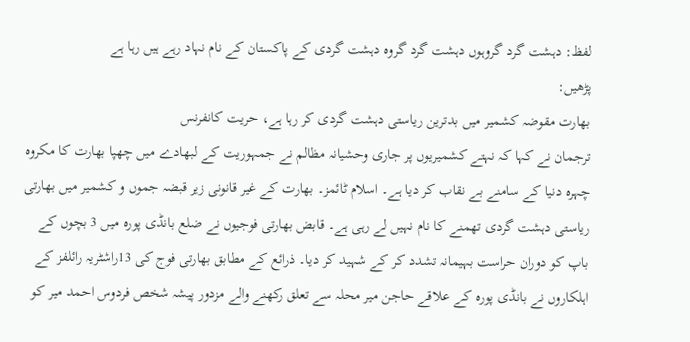لفظ: دہشت گرد گروہوں دہشت گرد گروہ دہشت گردی کے پاکستان کے نام نہاد رہے ہیں رہا ہے
پڑھیں:
بھارت مقوضہ کشمیر میں بدترین ریاستی دہشت گردی کر رہا ہے، حریت کانفرنس
ترجمان نے کہا کہ نہتے کشمیریوں پر جاری وحشیانہ مظالم نے جمہوریت کے لبھادے میں چھپا بھارت کا مکروہ چہرہ دنیا کے سامنے بے نقاب کر دیا ہے۔ اسلام ٹائمز۔ بھارت کے غیر قانونی زیر قبضہ جموں و کشمیر میں بھارتی ریاستی دہشت گردی تھمنے کا نام نہیں لے رہی ہے۔ قابض بھارتی فوجیوں نے ضلع بانڈی پورہ میں 3 بچوں کے باپ کو دوران حراست بہیمانہ تشدد کر کے شہید کر دیا۔ ذرائع کے مطابق بھارتی فوج کی 13راشٹریہ رائلفز کے اہلکاروں نے بانڈی پورہ کے علاقے حاجن میر محلہ سے تعلق رکھنے والے مزدور پیشہ شخص فردوس احمد میر کو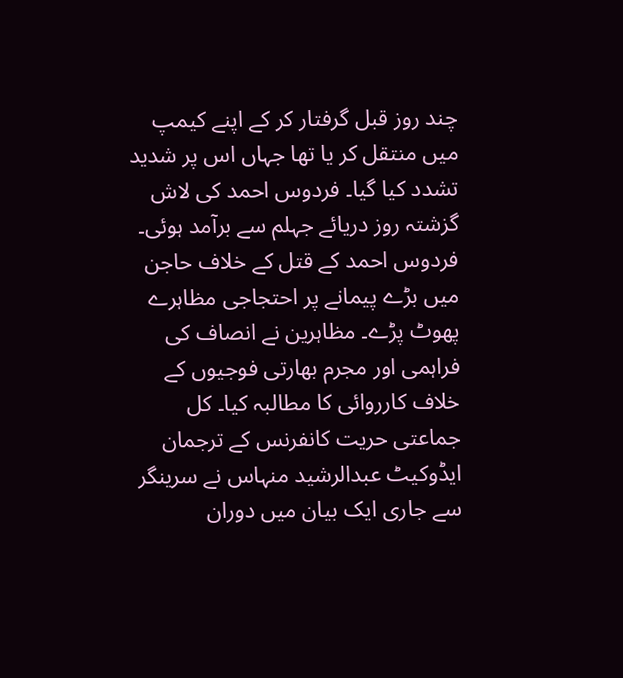چند روز قبل گرفتار کر کے اپنے کیمپ میں منتقل کر یا تھا جہاں اس پر شدید تشدد کیا گیا۔ فردوس احمد کی لاش گزشتہ روز دریائے جہلم سے برآمد ہوئی۔ فردوس احمد کے قتل کے خلاف حاجن میں بڑے پیمانے پر احتجاجی مظاہرے پھوٹ پڑے۔ مظاہرین نے انصاف کی فراہمی اور مجرم بھارتی فوجیوں کے خلاف کارروائی کا مطالبہ کیا۔ کل جماعتی حریت کانفرنس کے ترجمان ایڈوکیٹ عبدالرشید منہاس نے سرینگر سے جاری ایک بیان میں دوران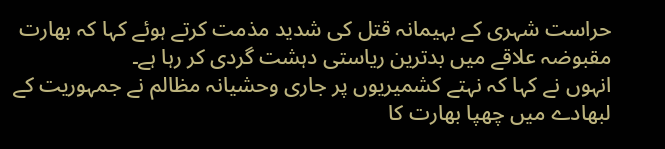حراست شہری کے بہیمانہ قتل کی شدید مذمت کرتے ہوئے کہا کہ بھارت مقبوضہ علاقے میں بدترین ریاستی دہشت گردی کر رہا ہے۔
انہوں نے کہا کہ نہتے کشمیریوں پر جاری وحشیانہ مظالم نے جمہوریت کے لبھادے میں چھپا بھارت کا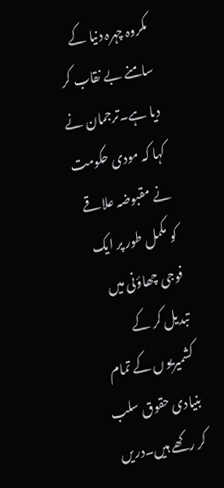مکروہ چہرہ دنیا کے سامنے بے نقاب کر دیا ہے۔ترجمان نے کہا کہ مودی حکومت نے مقبوضہ علاقے کو مکمل طور پر ایک فوجی چھاؤنی میں تبدیل کر کے کشمیریوں کے تمام بنیادی حقوق سلب کر رکھے ہیں۔دریں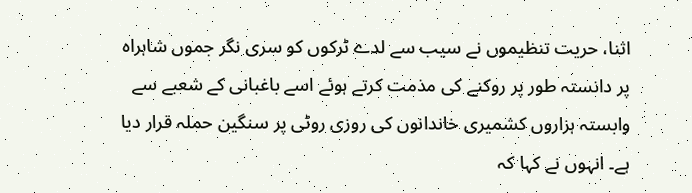اثنا، حریت تنظیموں نے سیب سے لدے ٹرکوں کو سری نگر جموں شاہراہ پر دانستہ طور پر روکنے کی مذمت کرتے ہوئے اسے باغبانی کے شعبے سے وابستہ ہزاروں کشمیری خاندانوں کی روزی روٹی پر سنگین حملہ قرار دیا ہے۔ انہوں نے کہا کہ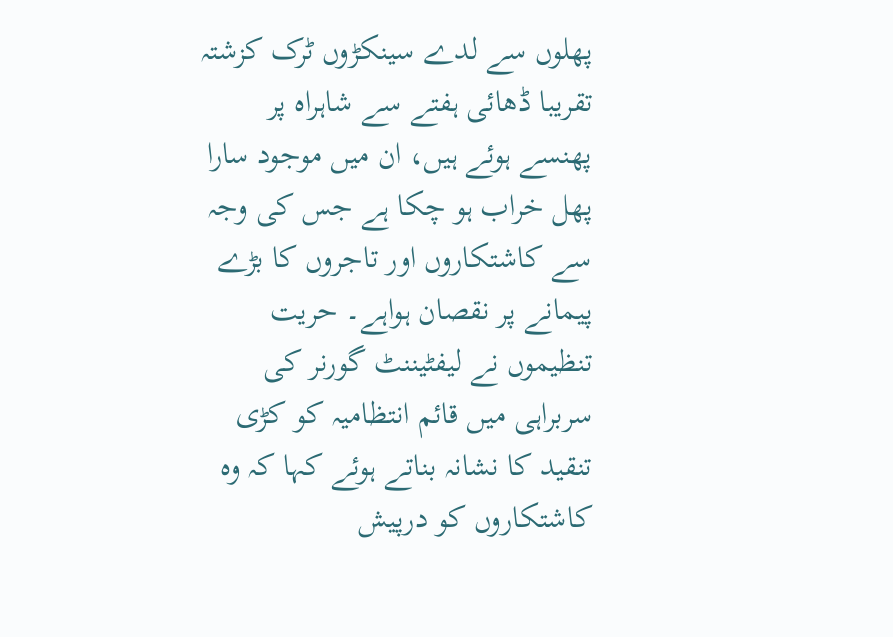پھلوں سے لدے سینکڑوں ٹرک کزشتہ تقریبا ڈھائی ہفتے سے شاہراہ پر پھنسے ہوئے ہیں، ان میں موجود سارا پھل خراب ہو چکا ہے جس کی وجہ سے کاشتکاروں اور تاجروں کا بڑے پیمانے پر نقصان ہواہے۔ حریت تنظیموں نے لیفٹیننٹ گورنر کی سربراہی میں قائم انتظامیہ کو کڑی تنقید کا نشانہ بناتے ہوئے کہا کہ وہ کاشتکاروں کو درپیش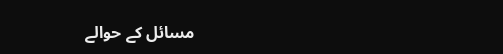مسائل کے حوالے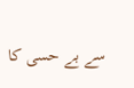سے بے حسی کا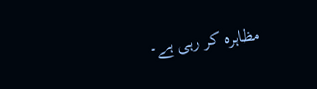مظاہرہ کر رہی ہے۔